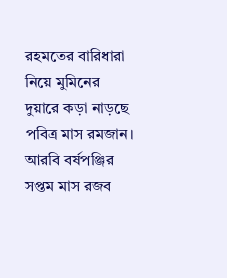রহমতের বারিধারা নিয়ে মুমিনের দুয়ারে কড়া নাড়ছে পবিত্র মাস রমজান। আরবি বর্ষপঞ্জির সপ্তম মাস রজব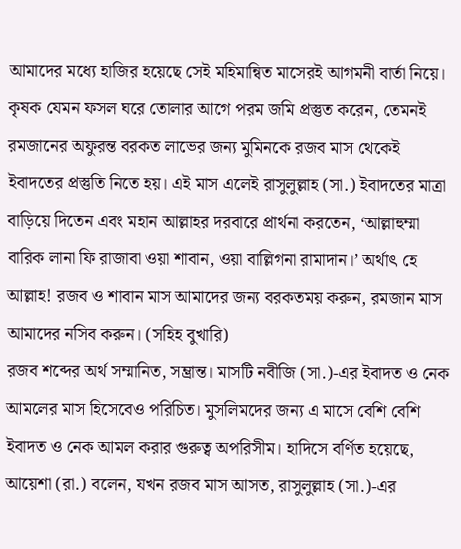আমাদের মধ্যে হাজির হয়েছে সেই মহিমান্বিত মাসেরই আগমনী বার্তা নিয়ে। কৃষক যেমন ফসল ঘরে তোলার আগে পরম জমি প্রস্তুত করেন, তেমনই রমজানের অফুরন্ত বরকত লাভের জন্য মুমিনকে রজব মাস থেকেই ইবাদতের প্রস্তুতি নিতে হয়। এই মাস এলেই রাসুলুল্লাহ (সা.) ইবাদতের মাত্রা বাড়িয়ে দিতেন এবং মহান আল্লাহর দরবারে প্রার্থনা করতেন, ‘আল্লাহুম্মা বারিক লানা ফি রাজাবা ওয়া শাবান, ওয়া বাল্লিগনা রামাদান।’ অর্থাৎ হে আল্লাহ! রজব ও শাবান মাস আমাদের জন্য বরকতময় করুন, রমজান মাস আমাদের নসিব করুন। (সহিহ বুখারি)
রজব শব্দের অর্থ সম্মানিত, সম্ভ্রান্ত। মাসটি নবীজি (সা.)-এর ইবাদত ও নেক আমলের মাস হিসেবেও পরিচিত। মুসলিমদের জন্য এ মাসে বেশি বেশি ইবাদত ও নেক আমল করার গুরুত্ব অপরিসীম। হাদিসে বর্ণিত হয়েছে, আয়েশা (রা.) বলেন, যখন রজব মাস আসত, রাসুলুল্লাহ (সা.)-এর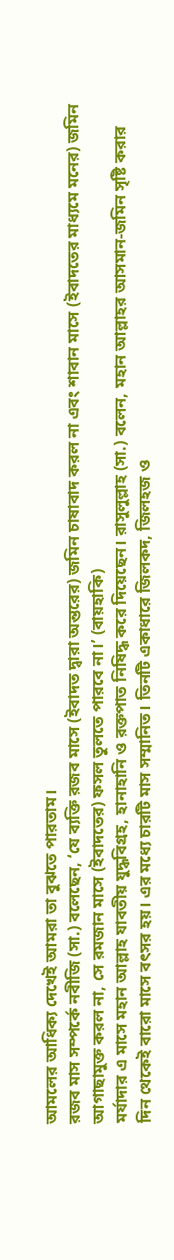আমলের আধিক্য দেখেই আমরা তা বুঝতে পারতাম।
রজব মাস সম্পর্কে নবীজি (সা.) বলেছেন, ‘যে ব্যক্তি রজব মাসে (ইবাদত দ্বারা অন্তরের) জমিন চাষাবাদ করল না এবং শাবান মাসে (ইবাদতের মাধ্যমে মনের) জমিন আগাছামুক্ত করল না, সে রমজান মাসে (ইবাদতের) ফসল তুলতে পারবে না।’ (বায়হাকি)
মর্যাদার এ মাসে মহান আল্লাহ যাবতীয় যুদ্ধবিগ্রহ, হানাহানি ও রক্তপাত নিষিদ্ধ করে দিয়েছেন। রাসুলুল্লাহ (সা.) বলেন, মহান আল্লাহর আসমান-জমিন সৃষ্টি করার দিন থেকেই বারো মাসে বৎসর হয়। এর মধ্যে চারটি মাস সম্মানিত। তিনটি একাধারে জিলকদ, জিলহজ ও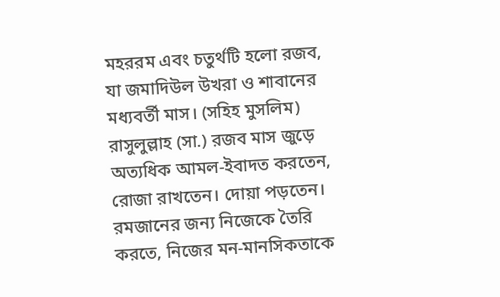মহররম এবং চতুর্থটি হলো রজব, যা জমাদিউল উখরা ও শাবানের মধ্যবর্তী মাস। (সহিহ মুসলিম)
রাসুলুল্লাহ (সা.) রজব মাস জুড়ে অত্যধিক আমল-ইবাদত করতেন, রোজা রাখতেন। দোয়া পড়তেন। রমজানের জন্য নিজেকে তৈরি করতে, নিজের মন-মানসিকতাকে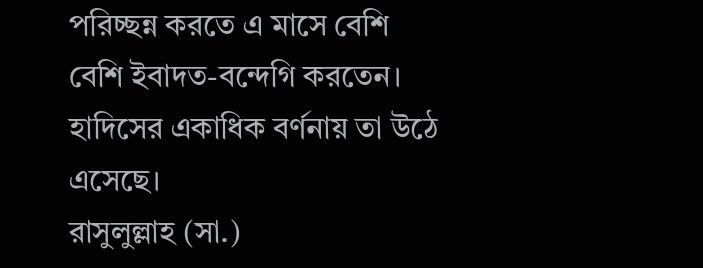পরিচ্ছন্ন করতে এ মাসে বেশি বেশি ইবাদত-বন্দেগি করতেন। হাদিসের একাধিক বর্ণনায় তা উঠে এসেছে।
রাসুলুল্লাহ (সা.)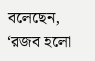বলেছেন, ‘রজব হলো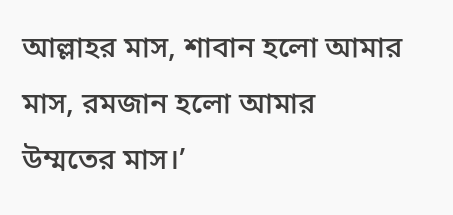আল্লাহর মাস, শাবান হলো আমার মাস, রমজান হলো আমার উম্মতের মাস।’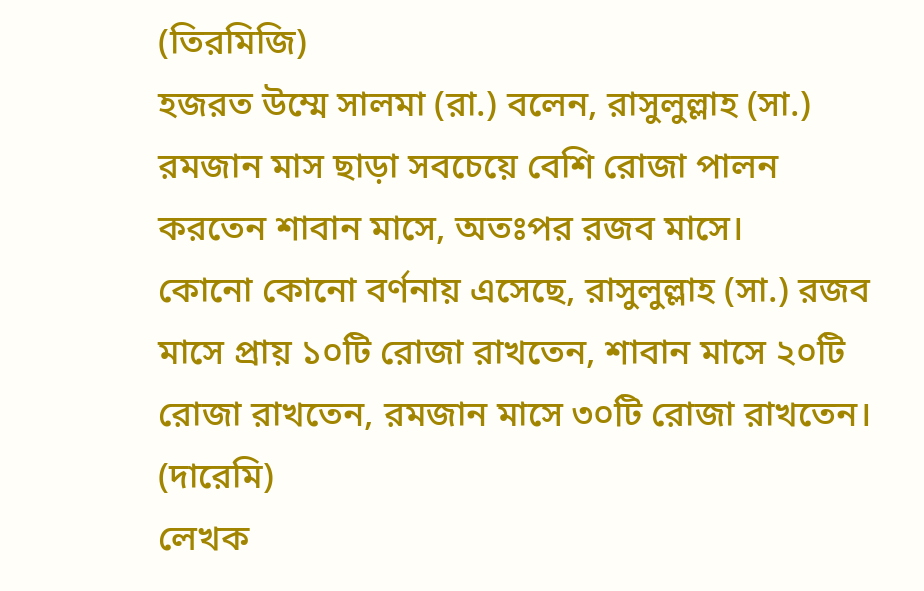(তিরমিজি)
হজরত উম্মে সালমা (রা.) বলেন, রাসুলুল্লাহ (সা.) রমজান মাস ছাড়া সবচেয়ে বেশি রোজা পালন করতেন শাবান মাসে, অতঃপর রজব মাসে।
কোনো কোনো বর্ণনায় এসেছে, রাসুলুল্লাহ (সা.) রজব মাসে প্রায় ১০টি রোজা রাখতেন, শাবান মাসে ২০টি রোজা রাখতেন, রমজান মাসে ৩০টি রোজা রাখতেন। (দারেমি)
লেখক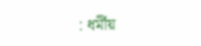: ধর্মীয়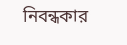নিবন্ধকার